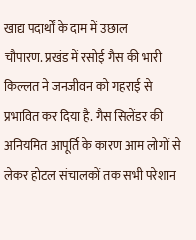खाद्य पदार्थों के दाम में उछाल
चौपारण. प्रखंड में रसोई गैस की भारी किल्लत ने जनजीवन को गहराई से प्रभावित कर दिया है. गैस सिलेंडर की अनियमित आपूर्ति के कारण आम लोगों से लेकर होटल संचालकों तक सभी परेशान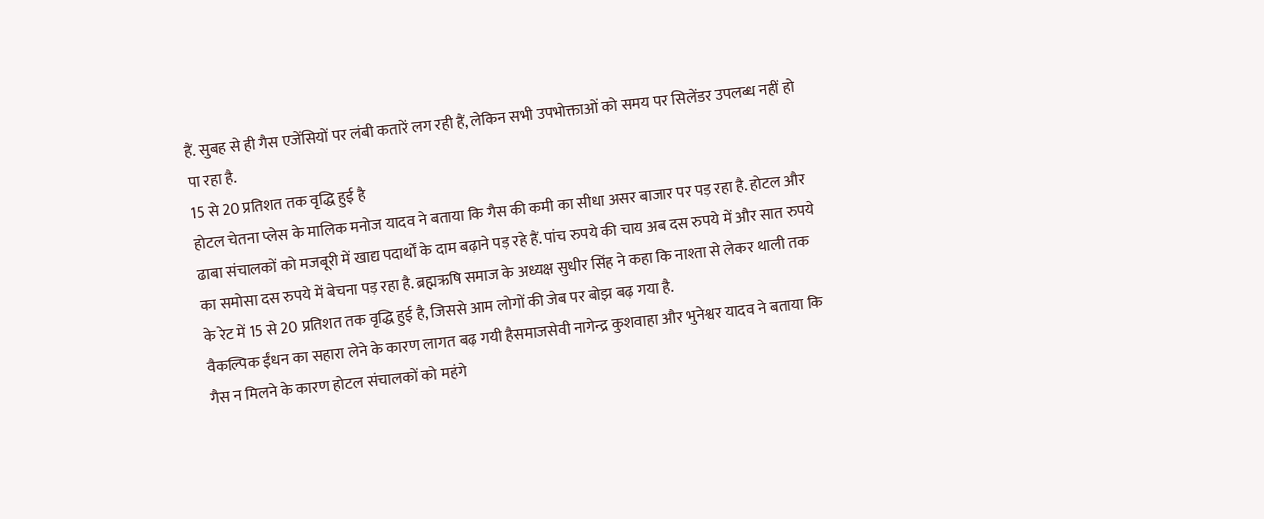हैं. सुबह से ही गैस एजेंसियों पर लंबी कतारें लग रही हैं, लेकिन सभी उपभोक्ताओं को समय पर सिलेंडर उपलब्ध नहीं हो पा रहा है.
15 से 20 प्रतिशत तक वृद्धि हुई है
होटल चेतना प्लेस के मालिक मनोज यादव ने बताया कि गैस की कमी का सीधा असर बाजार पर पड़ रहा है. होटल और ढाबा संचालकों को मजबूरी में खाद्य पदार्थों के दाम बढ़ाने पड़ रहे हैं. पांच रुपये की चाय अब दस रुपये में और सात रुपये का समोसा दस रुपये में बेचना पड़ रहा है. ब्रह्मऋषि समाज के अध्यक्ष सुधीर सिंह ने कहा कि नाश्ता से लेकर थाली तक के रेट में 15 से 20 प्रतिशत तक वृद्धि हुई है, जिससे आम लोगों की जेब पर बोझ बढ़ गया है.
वैकल्पिक ईंधन का सहारा लेने के कारण लागत बढ़ गयी हैसमाजसेवी नागेन्द्र कुशवाहा और भुनेश्वर यादव ने बताया कि गैस न मिलने के कारण होटल संचालकों को महंगे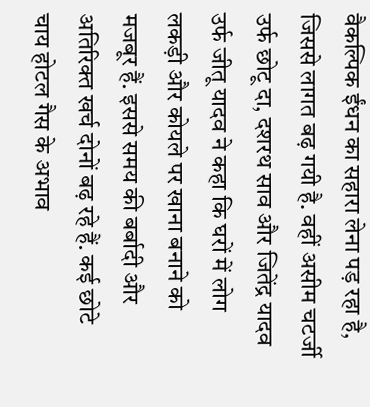वैकल्पिक ईंधन का सहारा लेना पड़ रहा है, जिससे लागत बढ़ गयी है. वहीं असीम चटर्जी उर्फ छोटू दा, दशरथ साव और जितेंद्र यादव उर्फ जीतू यादव ने कहा कि घरों में लोग लकड़ी और कोयले पर खाना बनाने को मजबूर हैं. इससे समय की बर्बादी और अतिरिक्त खर्च दोनों बढ़ रहे हैं. कई छोटे चाय होटल गैस के अभाव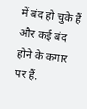में बंद हो चुके हैं और कई बंद होने के कगार पर हैं.